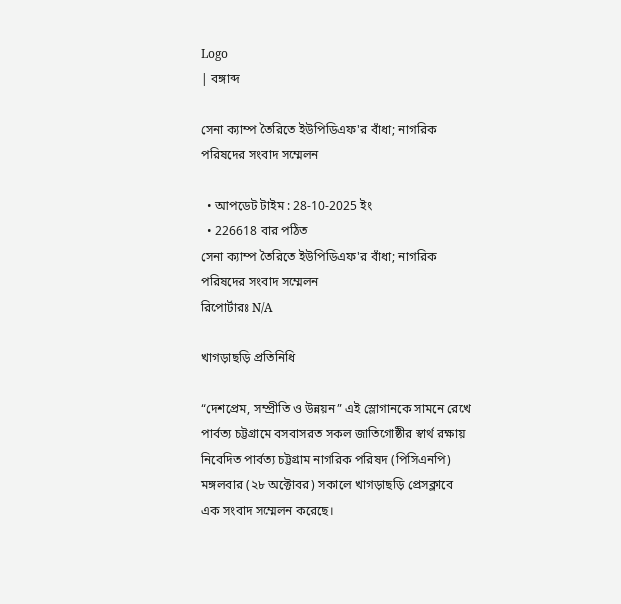Logo
| বঙ্গাব্দ

সেনা ক্যাম্প তৈরিতে ইউপিডিএফ'র বাঁধা; নাগরিক পরিষদের সংবাদ সম্মেলন

  • আপডেট টাইম : 28-10-2025 ইং
  • 226618 বার পঠিত
সেনা ক্যাম্প তৈরিতে ইউপিডিএফ'র বাঁধা; নাগরিক পরিষদের সংবাদ সম্মেলন
রিপোর্টারঃ N/A

খাগড়াছড়ি প্রতিনিধি

“দেশপ্রেম, সম্প্রীতি ও উন্নয়ন” এই স্লোগানকে সামনে রেখে পার্বত্য চট্টগ্রামে বসবাসরত সকল জাতিগোষ্ঠীর স্বার্থ রক্ষায় নিবেদিত পার্বত্য চট্টগ্রাম নাগরিক পরিষদ (পিসিএনপি) মঙ্গলবার (২৮ অক্টোবর) সকালে খাগড়াছড়ি প্রেসক্লাবে এক সংবাদ সম্মেলন করেছে।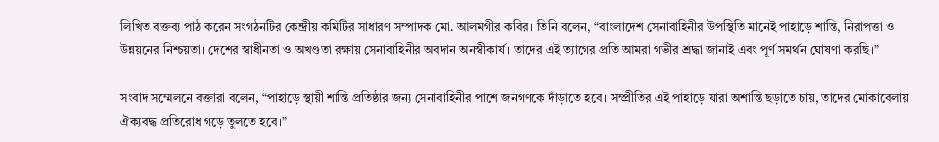লিখিত বক্তব্য পাঠ করেন সংগঠনটির কেন্দ্রীয় কমিটির সাধারণ সম্পাদক মো. আলমগীর কবির। তিনি বলেন, “বাংলাদেশ সেনাবাহিনীর উপস্থিতি মানেই পাহাড়ে শান্তি, নিরাপত্তা ও উন্নয়নের নিশ্চয়তা। দেশের স্বাধীনতা ও অখণ্ডতা রক্ষায় সেনাবাহিনীর অবদান অনস্বীকার্য। তাদের এই ত্যাগের প্রতি আমরা গভীর শ্রদ্ধা জানাই এবং পূর্ণ সমর্থন ঘোষণা করছি।”

সংবাদ সম্মেলনে বক্তারা বলেন, “পাহাড়ে স্থায়ী শান্তি প্রতিষ্ঠার জন্য সেনাবাহিনীর পাশে জনগণকে দাঁড়াতে হবে। সম্প্রীতির এই পাহাড়ে যারা অশান্তি ছড়াতে চায়, তাদের মোকাবেলায় ঐক্যবদ্ধ প্রতিরোধ গড়ে তুলতে হবে।”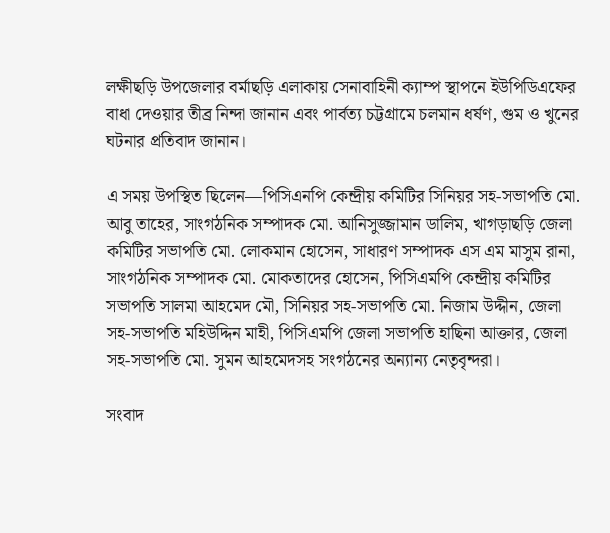লক্ষীছড়ি উপজেলার বর্মাছড়ি এলাকায় সেনাবাহিনী ক্যাম্প স্থাপনে ইউপিডিএফের বাধা দেওয়ার তীব্র নিন্দা জানান এবং পার্বত্য চট্টগ্রামে চলমান ধর্ষণ, গুম ও খুনের ঘটনার প্রতিবাদ জানান।

এ সময় উপস্থিত ছিলেন—পিসিএনপি কেন্দ্রীয় কমিটির সিনিয়র সহ-সভাপতি মো. আবু তাহের, সাংগঠনিক সম্পাদক মো. আনিসুজ্জামান ডালিম, খাগড়াছড়ি জেলা কমিটির সভাপতি মো. লোকমান হোসেন, সাধারণ সম্পাদক এস এম মাসুম রানা, সাংগঠনিক সম্পাদক মো. মোকতাদের হোসেন, পিসিএমপি কেন্দ্রীয় কমিটির সভাপতি সালমা আহমেদ মৌ, সিনিয়র সহ-সভাপতি মো. নিজাম উদ্দীন, জেলা সহ-সভাপতি মহিউদ্দিন মাহী, পিসিএমপি জেলা সভাপতি হাছিনা আক্তার, জেলা সহ-সভাপতি মো. সুমন আহমেদসহ সংগঠনের অন্যান্য নেতৃবৃন্দরা।

সংবাদ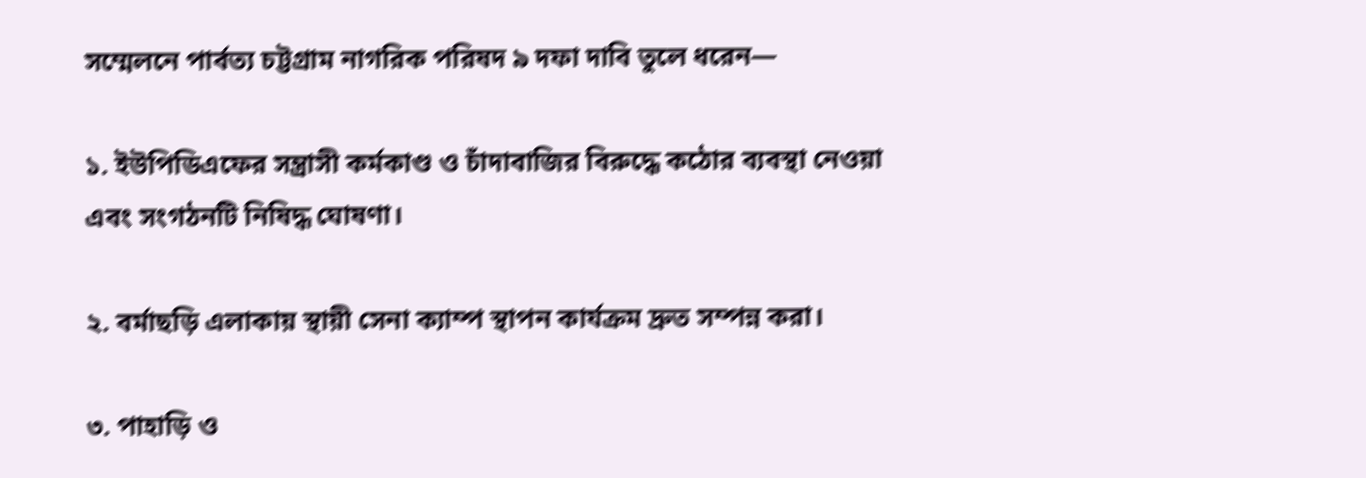সম্মেলনে পার্বত্য চট্টগ্রাম নাগরিক পরিষদ ৯ দফা দাবি তুলে ধরেন—

১. ইউপিডিএফের সন্ত্রাসী কর্মকাণ্ড ও চাঁদাবাজির বিরুদ্ধে কঠোর ব্যবস্থা নেওয়া এবং সংগঠনটি নিষিদ্ধ ঘোষণা।

২. বর্মাছড়ি এলাকায় স্থায়ী সেনা ক্যাম্প স্থাপন কার্যক্রম দ্রুত সম্পন্ন করা।

৩. পাহাড়ি ও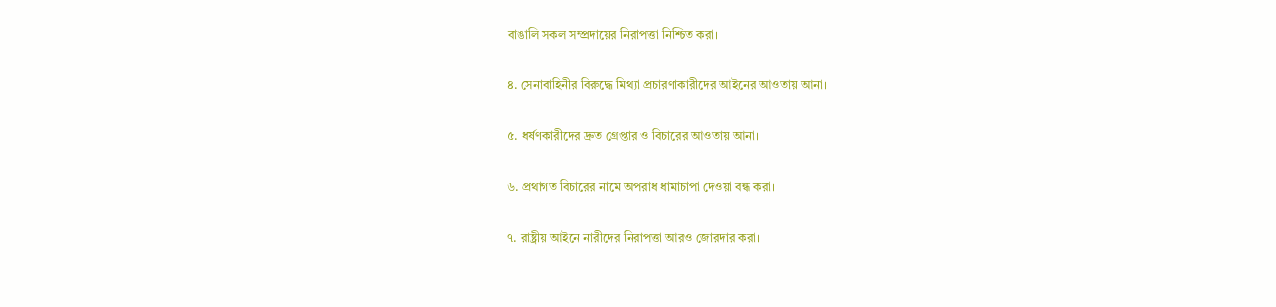বাঙালি সকল সম্প্রদায়ের নিরাপত্তা নিশ্চিত করা।

৪. সেনাবাহিনীর বিরুদ্ধে মিথ্যা প্রচারণাকারীদের আইনের আওতায় আনা।

৫. ধর্ষণকারীদের দ্রুত গ্রেপ্তার ও বিচারের আওতায় আনা।

৬. প্রথাগত বিচারের নামে অপরাধ ধামাচাপা দেওয়া বন্ধ করা।

৭. রাষ্ট্রীয় আইনে নারীদের নিরাপত্তা আরও জোরদার করা।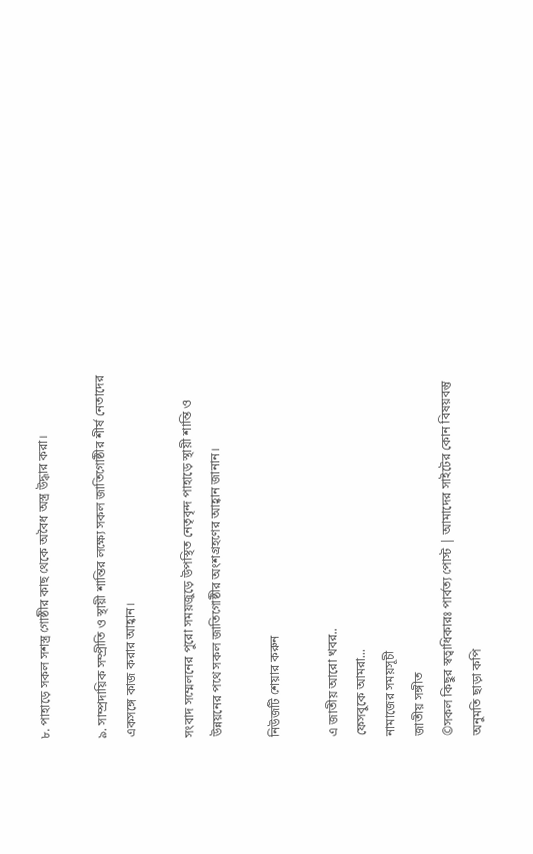৮. পাহাড়ে সকল সশস্ত্র গোষ্ঠীর কাছ থেকে অবৈধ অস্ত্র উদ্ধার করা।

৯. সাম্প্রদায়িক সম্প্রীতি ও স্থায়ী শান্তির লক্ষ্যে সকল জাতিগোষ্ঠীর শীর্ষ নেতাদের একসঙ্গে কাজ করার আহ্বান।

সংবাদ সম্মেলনের পুরো সময়জুড়ে উপস্থিত নেতৃবৃন্দ পাহাড়ে স্থায়ী শান্তি ও উন্নয়নের পথে সকল জাতিগোষ্ঠীর অংশগ্রহণের আহ্বান জানান।

নিউজটি শেয়ার করুন

এ জাতীয় আরো খবর..
ফেসবুকে আমরা...
নামাজের সময়সূচী
জাতীয় সঙ্গীত
©সকল কিছুর স্বত্বাধিকারঃ পার্বত্য পোস্ট | আমাদের সাইটের কোন বিষয়বস্তু অনুমতি ছাড়া কপি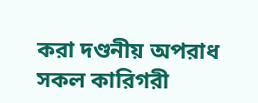করা দণ্ডনীয় অপরাধ
সকল কারিগরী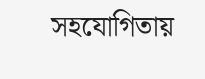সহযোগিতায়